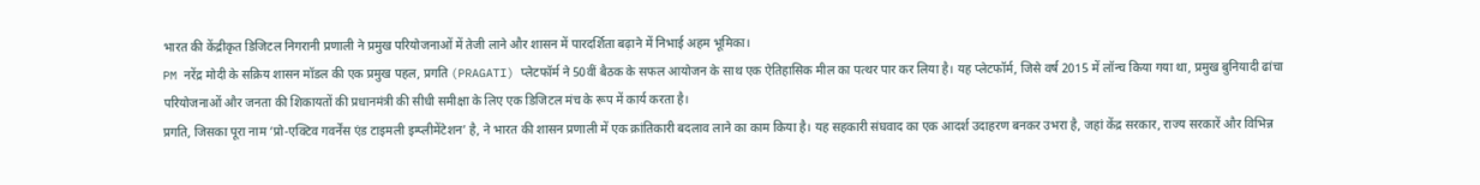भारत की केंद्रीकृत डिजिटल निगरानी प्रणाली ने प्रमुख परियोजनाओं में तेजी लाने और शासन में पारदर्शिता बढ़ाने में निभाई अहम भूमिका।
PM नरेंद्र मोदी के सक्रिय शासन मॉडल की एक प्रमुख पहल, प्रगति (PRAGATI) प्लेटफॉर्म ने 50वीं बैठक के सफल आयोजन के साथ एक ऐतिहासिक मील का पत्थर पार कर लिया है। यह प्लेटफॉर्म, जिसे वर्ष 2015 में लॉन्च किया गया था, प्रमुख बुनियादी ढांचा परियोजनाओं और जनता की शिकायतों की प्रधानमंत्री की सीधी समीक्षा के लिए एक डिजिटल मंच के रूप में कार्य करता है।
प्रगति, जिसका पूरा नाम ‘प्रो-एक्टिव गवर्नेंस एंड टाइमली इम्प्लीमेंटेशन’ है, ने भारत की शासन प्रणाली में एक क्रांतिकारी बदलाव लाने का काम किया है। यह सहकारी संघवाद का एक आदर्श उदाहरण बनकर उभरा है, जहां केंद्र सरकार, राज्य सरकारें और विभिन्न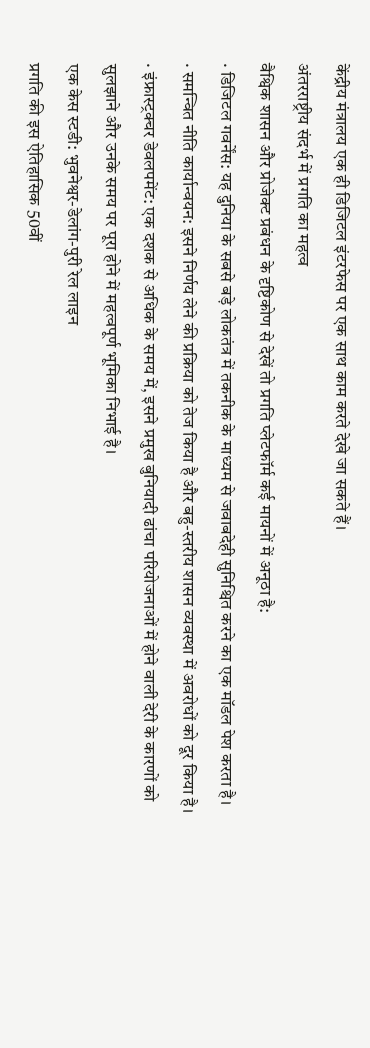केंद्रीय मंत्रालय एक ही डिजिटल इंटरफेस पर एक साथ काम करते देखे जा सकते हैं।
अंतरराष्ट्रीय संदर्भ में प्रगति का महत्व
वैश्विक शासन और प्रोजेक्ट प्रबंधन के दृष्टिकोण से देखें तो प्रगति प्लेटफॉर्म कई मायनों में अनूठा है:
· डिजिटल गवर्नेंस: यह दुनिया के सबसे बड़े लोकतंत्र में तकनीक के माध्यम से जवाबदेही सुनिश्चित करने का एक मॉडल पेश करता है।
· समन्वित नीति कार्यान्वयन: इसने निर्णय लेने की प्रक्रिया को तेज किया है और बहु-स्तरीय शासन व्यवस्था में अवरोधों को दूर किया है।
· इंफ्रास्ट्रक्चर डेवलपमेंट: एक दशक से अधिक के समय में, इसने प्रमुख बुनियादी ढांचा परियोजनाओं में होने वाली देरी के कारणों को सुलझाने और उनके समय पर पूरा होने में महत्वपूर्ण भूमिका निभाई है।
एक केस स्टडी: भुवनेश्वर-डेलांग-पुरी रेल लाइन
प्रगति की इस ऐतिहासिक 50वीं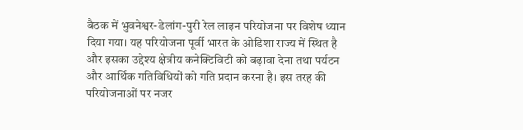बैठक में भुवनेश्वर-डेलांग-पुरी रेल लाइन परियोजना पर विशेष ध्यान दिया गया। यह परियोजना पूर्वी भारत के ओडिशा राज्य में स्थित है और इसका उद्देश्य क्षेत्रीय कनेक्टिविटी को बढ़ावा देना तथा पर्यटन और आर्थिक गतिविधियों को गति प्रदान करना है। इस तरह की परियोजनाओं पर नजर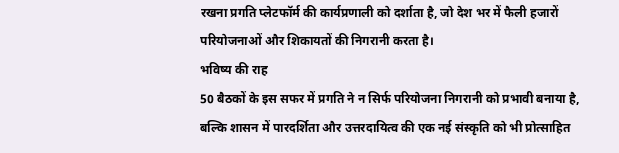रखना प्रगति प्लेटफॉर्म की कार्यप्रणाली को दर्शाता है, जो देश भर में फैली हजारों परियोजनाओं और शिकायतों की निगरानी करता है।
भविष्य की राह
50 बैठकों के इस सफर में प्रगति ने न सिर्फ परियोजना निगरानी को प्रभावी बनाया है, बल्कि शासन में पारदर्शिता और उत्तरदायित्व की एक नई संस्कृति को भी प्रोत्साहित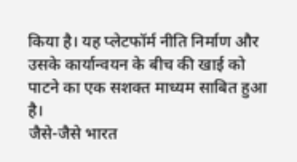किया है। यह प्लेटफॉर्म नीति निर्माण और उसके कार्यान्वयन के बीच की खाई को पाटने का एक सशक्त माध्यम साबित हुआ है।
जैसे-जैसे भारत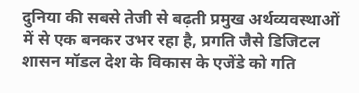दुनिया की सबसे तेजी से बढ़ती प्रमुख अर्थव्यवस्थाओं में से एक बनकर उभर रहा है, प्रगति जैसे डिजिटल शासन मॉडल देश के विकास के एजेंडे को गति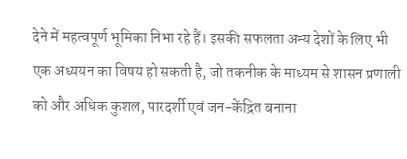देने में महत्वपूर्ण भूमिका निभा रहे हैं। इसकी सफलता अन्य देशों के लिए भी एक अध्ययन का विषय हो सकती है, जो तकनीक के माध्यम से शासन प्रणाली को और अधिक कुशल, पारदर्शी एवं जन-केंद्रित बनाना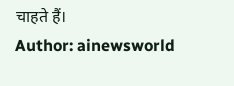चाहते हैं।
Author: ainewsworld